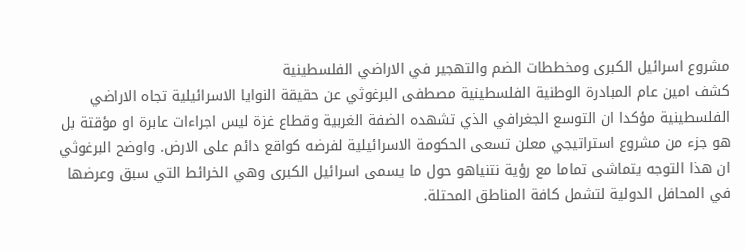مشروع اسرائيل الكبرى ومخططات الضم والتهجير في الاراضي الفلسطينية
كشف امين عام المبادرة الوطنية الفلسطينية مصطفى البرغوثي عن حقيقة النوايا الاسرائيلية تجاه الاراضي الفلسطينية مؤكدا ان التوسع الجغرافي الذي تشهده الضفة الغربية وقطاع غزة ليس اجراءات عابرة او مؤقتة بل هو جزء من مشروع استراتيجي معلن تسعى الحكومة الاسرائيلية لفرضه كواقع دائم على الارض. واوضح البرغوثي ان هذا التوجه يتماشى تماما مع رؤية نتنياهو حول ما يسمى اسرائيل الكبرى وهي الخرائط التي سبق وعرضها في المحافل الدولية لتشمل كافة المناطق المحتلة.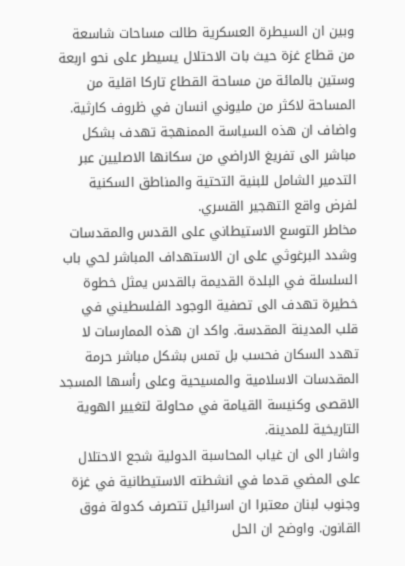وبين ان السيطرة العسكرية طالت مساحات شاسعة من قطاع غزة حيث بات الاحتلال يسيطر على نحو اربعة وستين بالمائة من مساحة القطاع تاركا اقلية من المساحة لاكثر من مليوني انسان في ظروف كارثية. واضاف ان هذه السياسة الممنهجة تهدف بشكل مباشر الى تفريغ الاراضي من سكانها الاصليين عبر التدمير الشامل للبنية التحتية والمناطق السكنية لفرض واقع التهجير القسري.
مخاطر التوسع الاستيطاني على القدس والمقدسات
وشدد البرغوثي على ان الاستهداف المباشر لحي باب السلسلة في البلدة القديمة بالقدس يمثل خطوة خطيرة تهدف الى تصفية الوجود الفلسطيني في قلب المدينة المقدسة. واكد ان هذه الممارسات لا تهدد السكان فحسب بل تمس بشكل مباشر حرمة المقدسات الاسلامية والمسيحية وعلى رأسها المسجد الاقصى وكنيسة القيامة في محاولة لتغيير الهوية التاريخية للمدينة.
واشار الى ان غياب المحاسبة الدولية شجع الاحتلال على المضي قدما في انشطته الاستيطانية في غزة وجنوب لبنان معتبرا ان اسرائيل تتصرف كدولة فوق القانون. واوضح ان الحل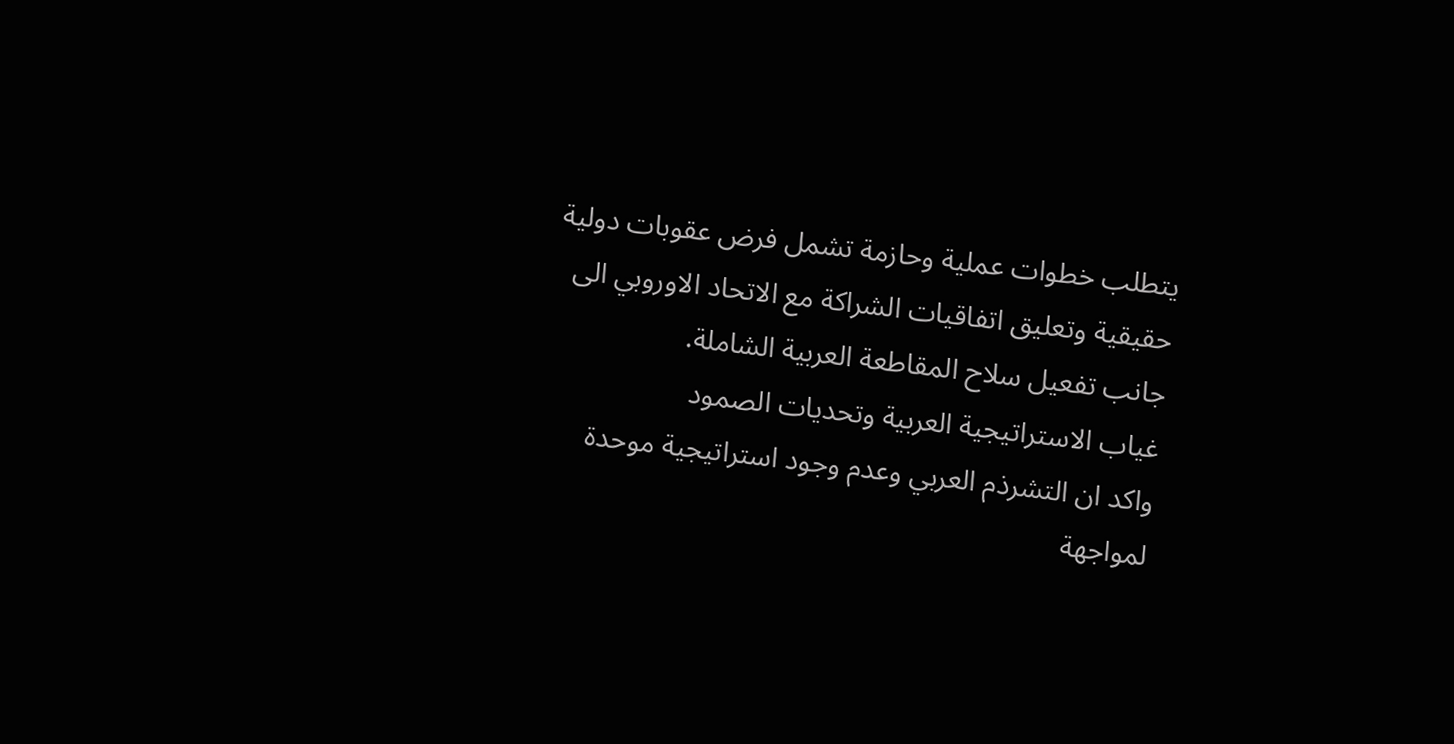يتطلب خطوات عملية وحازمة تشمل فرض عقوبات دولية حقيقية وتعليق اتفاقيات الشراكة مع الاتحاد الاوروبي الى جانب تفعيل سلاح المقاطعة العربية الشاملة.
غياب الاستراتيجية العربية وتحديات الصمود
واكد ان التشرذم العربي وعدم وجود استراتيجية موحدة لمواجهة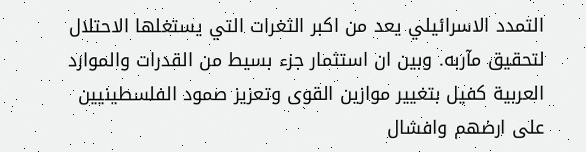التمدد الاسرائيلي يعد من اكبر الثغرات التي يستغلها الاحتلال لتحقيق مآربه. وبين ان استثمار جزء بسيط من القدرات والموارد العربية كفيل بتغيير موازين القوى وتعزيز صمود الفلسطينيين على ارضهم وافشال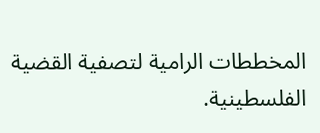المخططات الرامية لتصفية القضية الفلسطينية.